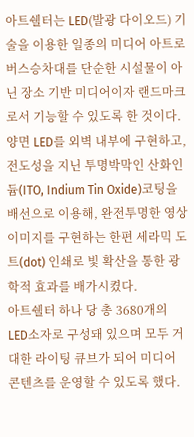아트쉘터는 LED(발광 다이오드) 기술을 이용한 일종의 미디어 아트로 버스승차대를 단순한 시설물이 아닌 장소 기반 미디어이자 랜드마크로서 기능할 수 있도록 한 것이다.
양면 LED를 외벽 내부에 구현하고, 전도성을 지닌 투명박막인 산화인듐(ITO, Indium Tin Oxide)코팅을 배선으로 이용해, 완전투명한 영상이미지를 구현하는 한편 세라믹 도트(dot) 인쇄로 빛 확산을 통한 광학적 효과를 배가시켰다.
아트쉘터 하나 당 총 3680개의 LED소자로 구성돼 있으며 모두 거대한 라이팅 큐브가 되어 미디어 콘텐츠를 운영할 수 있도록 했다.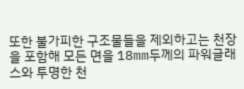또한 불가피한 구조물들을 제외하고는 천장을 포함해 모든 면을 18mm두께의 파워글래스와 투명한 천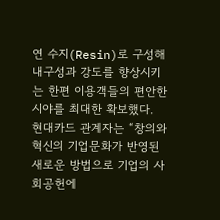연 수지(Resin)로 구성해 내구성과 강도를 향상시키는 한편 이용객들의 편안한 시야를 최대한 확보했다.
현대카드 관계자는 “창의와 혁신의 기업문화가 반영된 새로운 방법으로 기업의 사회공헌에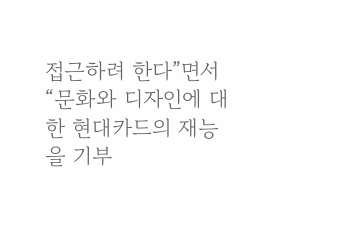접근하려 한다”면서 “문화와 디자인에 대한 현대카드의 재능을 기부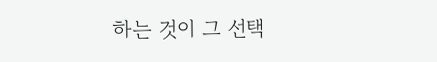하는 것이 그 선택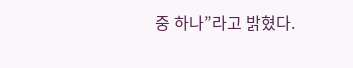중 하나”라고 밝혔다.